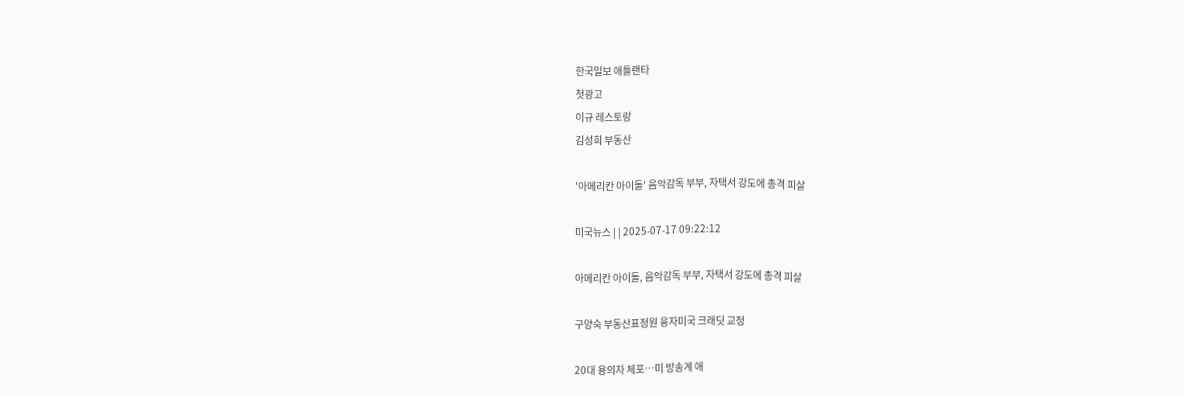한국일보 애틀랜타
첫광고
이규 레스토랑
김성희 부동산

'아메리칸 아이돌' 음악감독 부부, 자택서 강도에 총격 피살

미국뉴스 | | 2025-07-17 09:22:12

아메리칸 아이돌, 음악감독 부부, 자택서 강도에 총격 피살

구양숙 부동산표정원 융자미국 크래딧 교정

20대 용의자 체포…미 방송계 애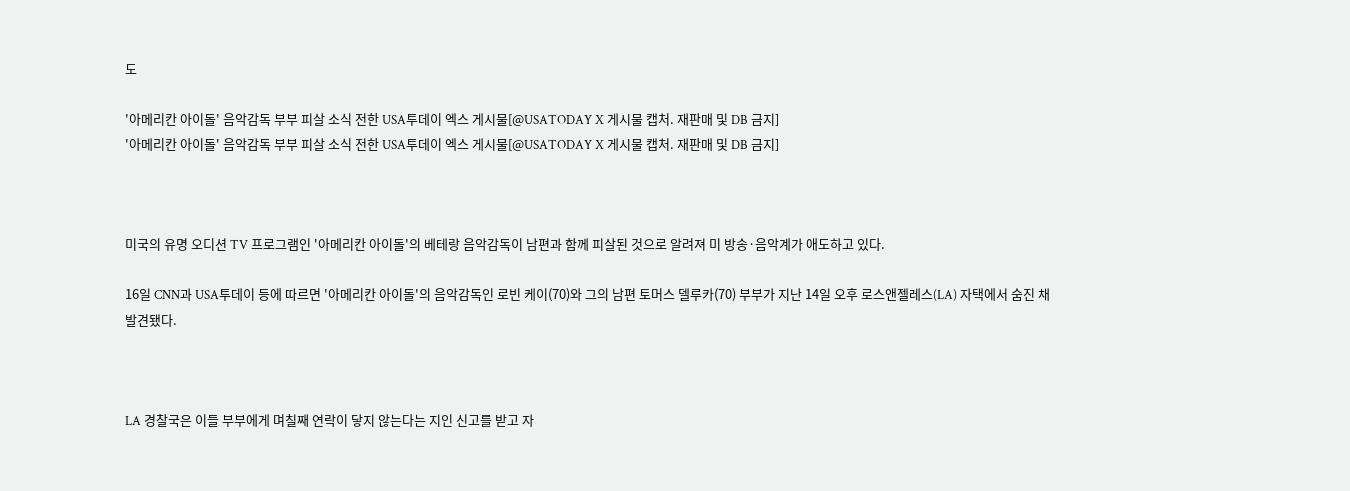도

'아메리칸 아이돌' 음악감독 부부 피살 소식 전한 USA투데이 엑스 게시물[@USATODAY X 게시물 캡처. 재판매 및 DB 금지]
'아메리칸 아이돌' 음악감독 부부 피살 소식 전한 USA투데이 엑스 게시물[@USATODAY X 게시물 캡처. 재판매 및 DB 금지]



미국의 유명 오디션 TV 프로그램인 '아메리칸 아이돌'의 베테랑 음악감독이 남편과 함께 피살된 것으로 알려져 미 방송·음악계가 애도하고 있다.

16일 CNN과 USA투데이 등에 따르면 '아메리칸 아이돌'의 음악감독인 로빈 케이(70)와 그의 남편 토머스 델루카(70) 부부가 지난 14일 오후 로스앤젤레스(LA) 자택에서 숨진 채 발견됐다.



LA 경찰국은 이들 부부에게 며칠째 연락이 닿지 않는다는 지인 신고를 받고 자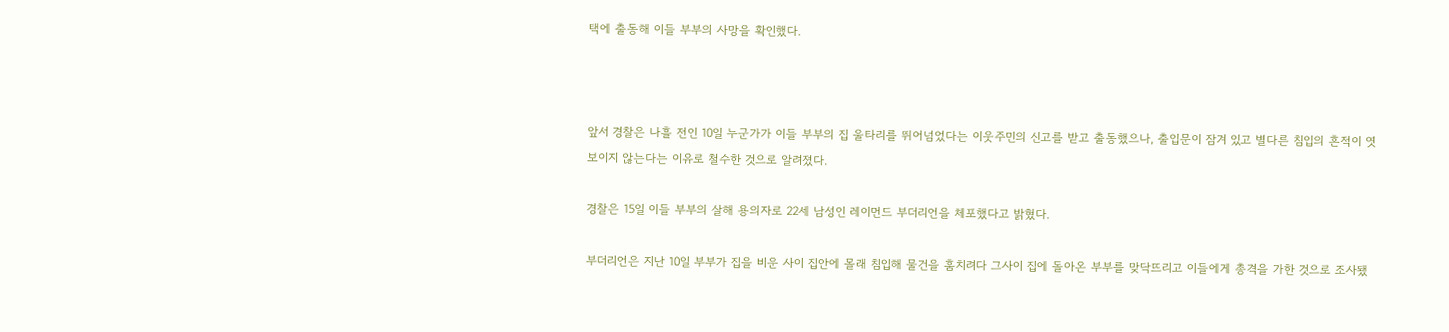택에 출동해 이들 부부의 사망을 확인했다.



앞서 경찰은 나흘 전인 10일 누군가가 이들 부부의 집 울타리를 뛰어넘었다는 이웃주민의 신고를 받고 출동했으나, 출입문이 잠겨 있고 별다른 침입의 흔적이 엿보이지 않는다는 이유로 철수한 것으로 알려졌다.

경찰은 15일 이들 부부의 살해 용의자로 22세 남성인 레이먼드 부더리언을 체포했다고 밝혔다.

부더리언은 지난 10일 부부가 집을 비운 사이 집안에 몰래 침입해 물건을 훔치려다 그사이 집에 돌아온 부부를 맞닥뜨리고 이들에게 총격을 가한 것으로 조사됐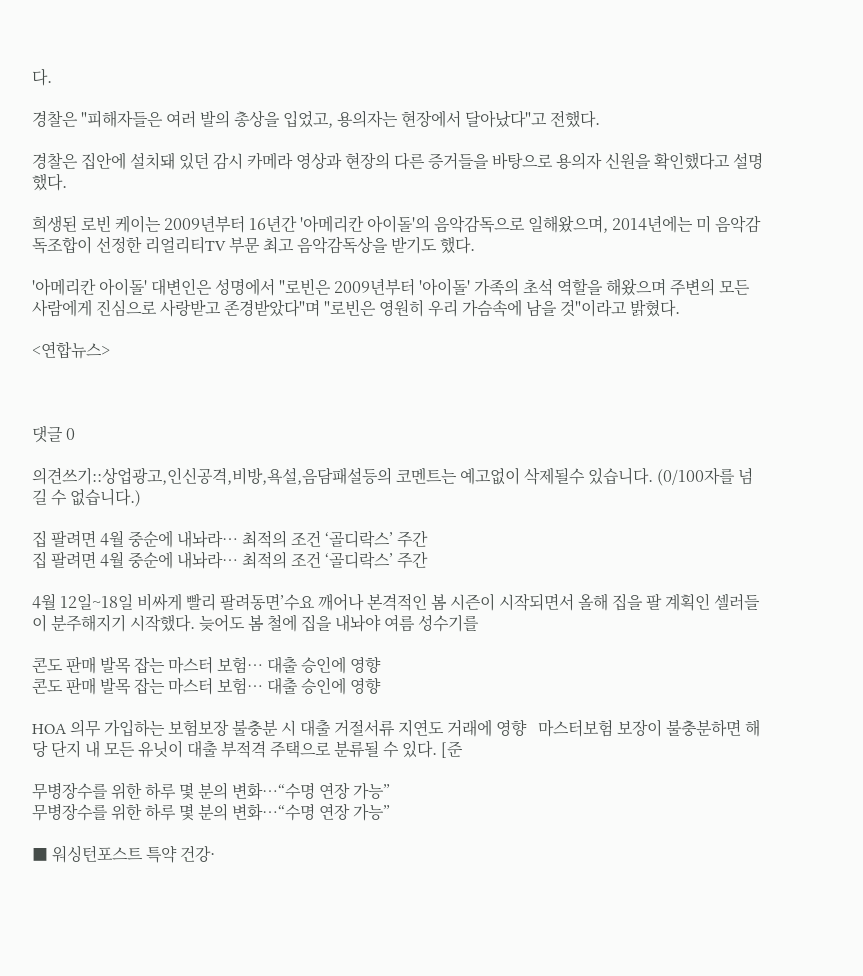다.

경찰은 "피해자들은 여러 발의 총상을 입었고, 용의자는 현장에서 달아났다"고 전했다.

경찰은 집안에 설치돼 있던 감시 카메라 영상과 현장의 다른 증거들을 바탕으로 용의자 신원을 확인했다고 설명했다.

희생된 로빈 케이는 2009년부터 16년간 '아메리칸 아이돌'의 음악감독으로 일해왔으며, 2014년에는 미 음악감독조합이 선정한 리얼리티TV 부문 최고 음악감독상을 받기도 했다.

'아메리칸 아이돌' 대변인은 성명에서 "로빈은 2009년부터 '아이돌' 가족의 초석 역할을 해왔으며 주변의 모든 사람에게 진심으로 사랑받고 존경받았다"며 "로빈은 영원히 우리 가슴속에 남을 것"이라고 밝혔다.

<연합뉴스>



댓글 0

의견쓰기::상업광고,인신공격,비방,욕설,음담패설등의 코멘트는 예고없이 삭제될수 있습니다. (0/100자를 넘길 수 없습니다.)

집 팔려면 4월 중순에 내놔라… 최적의 조건 ‘골디락스’ 주간
집 팔려면 4월 중순에 내놔라… 최적의 조건 ‘골디락스’ 주간

4월 12일~18일 비싸게 빨리 팔려동면’수요 깨어나 본격적인 봄 시즌이 시작되면서 올해 집을 팔 계획인 셀러들이 분주해지기 시작했다. 늦어도 봄 철에 집을 내놔야 여름 성수기를

콘도 판매 발목 잡는 마스터 보험… 대출 승인에 영향
콘도 판매 발목 잡는 마스터 보험… 대출 승인에 영향

HOA 의무 가입하는 보험보장 불충분 시 대출 거절서류 지연도 거래에 영향   마스터보험 보장이 불충분하면 해당 단지 내 모든 유닛이 대출 부적격 주택으로 분류될 수 있다. [준

무병장수를 위한 하루 몇 분의 변화…“수명 연장 가능”
무병장수를 위한 하루 몇 분의 변화…“수명 연장 가능”

■ 워싱턴포스트 특약 건강·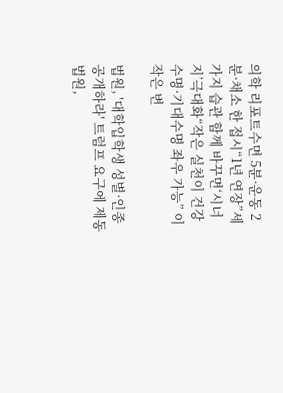의학 리포트수면 5분·운동 2분·채소 한 접시“1년 연장”세 가지 습관 함께 바꾸면‘시너지’극대화“작은 실천이 건강수명·기대수명 좌우 가능” 이 작은 변

법원, '대학입학생 성별·인종 공개하라' 트럼프 요구에 제동
법원,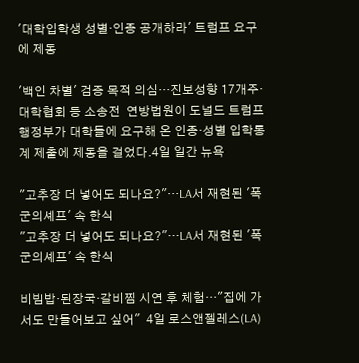'대학입학생 성별·인종 공개하라' 트럼프 요구에 제동

'백인 차별' 검증 목적 의심…진보성향 17개주·대학협회 등 소송전  연방법원이 도널드 트럼프 행정부가 대학들에 요구해 온 인종·성별 입학통계 제출에 제동을 걸었다.4일 일간 뉴욕

"고추장 더 넣어도 되나요?"…LA서 재현된 '폭군의셰프' 속 한식
"고추장 더 넣어도 되나요?"…LA서 재현된 '폭군의셰프' 속 한식

비빔밥·된장국·갈비찜 시연 후 체험…"집에 가서도 만들어보고 싶어"  4일 로스앤젤레스(LA)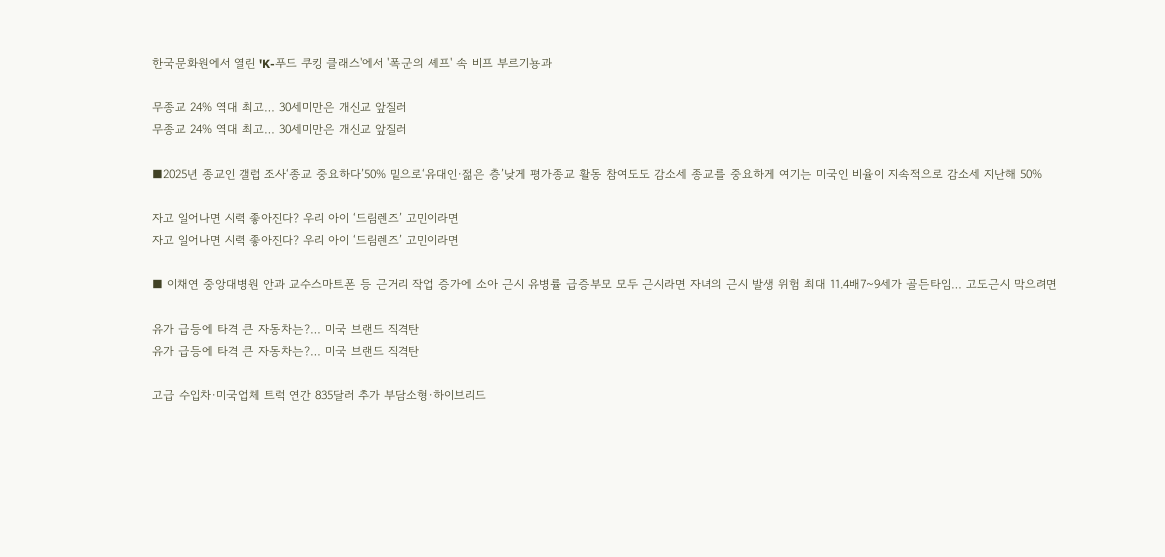한국문화원에서 열린 'K-푸드 쿠킹 클래스'에서 '폭군의 셰프' 속 비프 부르기뇽과

무종교 24% 역대 최고… 30세미만은 개신교 앞질러
무종교 24% 역대 최고… 30세미만은 개신교 앞질러

■2025년 종교인 갤럽 조사‘종교 중요하다’50% 밑으로‘유대인·젊은 층’낮게 평가종교 활동 참여도도 감소세 종교를 중요하게 여기는 미국인 비율이 지속적으로 감소세 지난해 50%

자고 일어나면 시력 좋아진다? 우리 아이 ‘드림렌즈’ 고민이라면
자고 일어나면 시력 좋아진다? 우리 아이 ‘드림렌즈’ 고민이라면

■ 이채연 중앙대병원 안과 교수스마트폰 등 근거리 작업 증가에 소아 근시 유병률 급증부모 모두 근시라면 자녀의 근시 발생 위험 최대 11.4배7~9세가 골든타임… 고도근시 막으려면

유가 급등에 타격 큰 자동차는?… 미국 브랜드 직격탄
유가 급등에 타격 큰 자동차는?… 미국 브랜드 직격탄

고급 수입차·미국업체 트럭 연간 835달러 추가 부담소형·하이브리드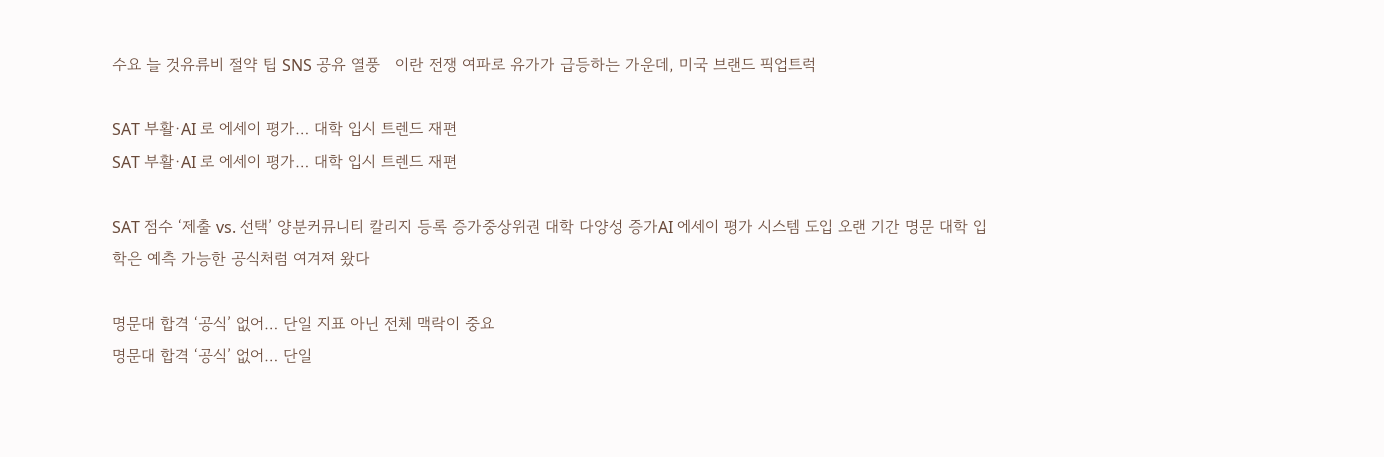수요 늘 것유류비 절약 팁 SNS 공유 열풍   이란 전쟁 여파로 유가가 급등하는 가운데, 미국 브랜드 픽업트럭

SAT 부활·AI 로 에세이 평가… 대학 입시 트렌드 재편
SAT 부활·AI 로 에세이 평가… 대학 입시 트렌드 재편

SAT 점수 ‘제출 vs. 선택’ 양분커뮤니티 칼리지 등록 증가중상위권 대학 다양성 증가AI 에세이 평가 시스템 도입 오랜 기간 명문 대학 입학은 예측 가능한 공식처럼 여겨져 왔다

명문대 합격 ‘공식’ 없어… 단일 지표 아닌 전체 맥락이 중요
명문대 합격 ‘공식’ 없어… 단일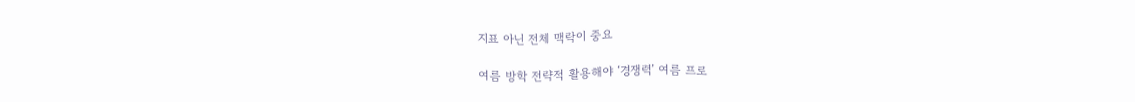지표 아닌 전체 맥락이 중요

여름 방학 전략적 활용해야 ‘경쟁력’ 여름 프로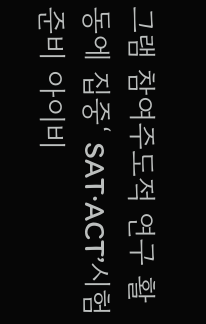그램 참여주도적 연구 활동에 집중‘ SAT·ACT’시험 준비 아이비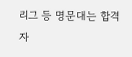리그 등 명문대는 합격자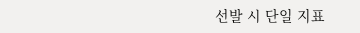선발 시 단일 지표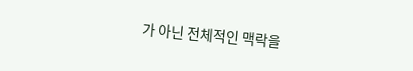가 아닌 전체적인 맥락을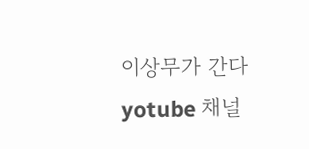이상무가 간다 yotube 채널